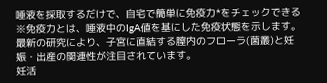唾液を採取するだけで、自宅で簡単に免疫力*をチェックできる
※免疫力とは、唾液中のIgA値を基にした免疫状態を示します。
最新の研究により、子宮に直結する膣内のフローラ(菌叢)と妊娠・出産の関連性が注目されています。
妊活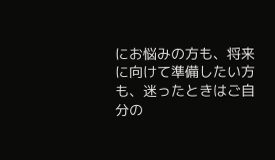にお悩みの方も、将来に向けて準備したい方も、迷ったときはご自分の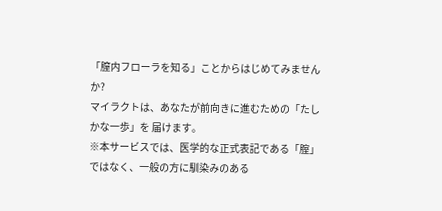「膣内フローラを知る」ことからはじめてみませんか?
マイラクトは、あなたが前向きに進むための「たしかな一歩」を 届けます。
※本サービスでは、医学的な正式表記である「腟」ではなく、一般の方に馴染みのある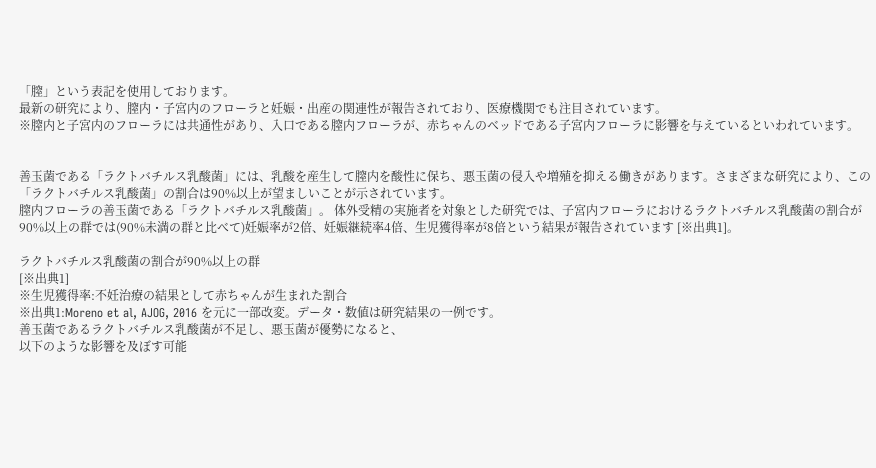「膣」という表記を使用しております。
最新の研究により、膣内・子宮内のフローラと妊娠・出産の関連性が報告されており、医療機関でも注目されています。
※膣内と子宮内のフローラには共通性があり、入口である膣内フローラが、赤ちゃんのベッドである子宮内フローラに影響を与えているといわれています。


善玉菌である「ラクトバチルス乳酸菌」には、乳酸を産生して膣内を酸性に保ち、悪玉菌の侵入や増殖を抑える働きがあります。さまざまな研究により、この「ラクトバチルス乳酸菌」の割合は90%以上が望ましいことが示されています。
膣内フローラの善玉菌である「ラクトバチルス乳酸菌」。 体外受精の実施者を対象とした研究では、子宮内フローラにおけるラクトバチルス乳酸菌の割合が90%以上の群では(90%未満の群と比べて)妊娠率が2倍、妊娠継続率4倍、生児獲得率が8倍という結果が報告されています [※出典1]。

ラクトバチルス乳酸菌の割合が90%以上の群
[※出典1]
※生児獲得率:不妊治療の結果として赤ちゃんが生まれた割合
※出典1:Moreno et al, AJOG, 2016 を元に一部改変。データ・数値は研究結果の一例です。
善玉菌であるラクトバチルス乳酸菌が不足し、悪玉菌が優勢になると、
以下のような影響を及ぼす可能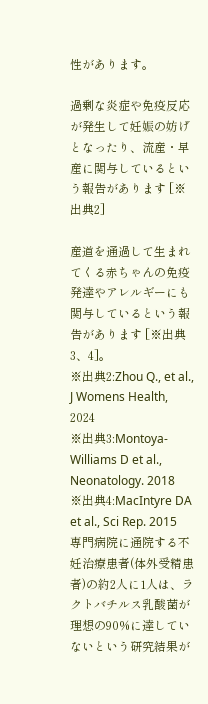性があります。

過剰な炎症や免疫反応が発生して妊娠の妨げとなったり、流産・早産に関与しているという報告があります [※出典2]

産道を通過して生まれてくる赤ちゃんの免疫発達やアレルギーにも関与しているという報告があります [※出典3、4]。
※出典2:Zhou Q., et al., J Womens Health, 2024
※出典3:Montoya-Williams D et al., Neonatology. 2018
※出典4:MacIntyre DA et al., Sci Rep. 2015
専門病院に通院する不妊治療患者(体外受精患者)の約2人に1人は、ラクトバチルス乳酸菌が理想の90%に達していないという研究結果が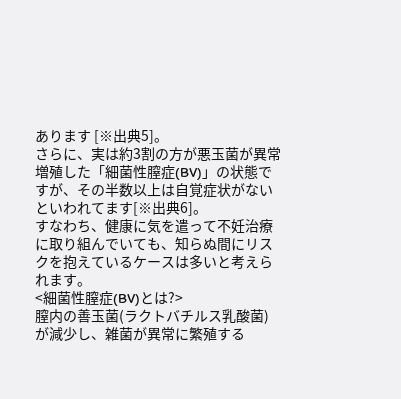あります [※出典5]。
さらに、実は約3割の方が悪玉菌が異常増殖した「細菌性膣症(BV)」の状態ですが、その半数以上は自覚症状がないといわれてます[※出典6]。
すなわち、健康に気を遣って不妊治療に取り組んでいても、知らぬ間にリスクを抱えているケースは多いと考えられます。
<細菌性膣症(BV)とは?>
膣内の善玉菌(ラクトバチルス乳酸菌)が減少し、雑菌が異常に繁殖する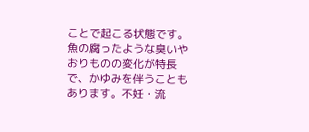ことで起こる状態です。魚の腐ったような臭いやおりものの変化が特長で、かゆみを伴うこともあります。不妊・流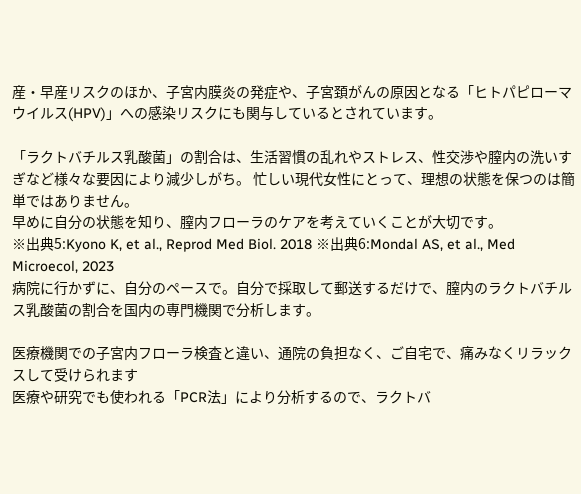産・早産リスクのほか、子宮内膜炎の発症や、子宮頚がんの原因となる「ヒトパピローマウイルス(HPV)」への感染リスクにも関与しているとされています。

「ラクトバチルス乳酸菌」の割合は、生活習慣の乱れやストレス、性交渉や膣内の洗いすぎなど様々な要因により減少しがち。 忙しい現代女性にとって、理想の状態を保つのは簡単ではありません。
早めに自分の状態を知り、膣内フローラのケアを考えていくことが大切です。
※出典5:Kyono K, et al., Reprod Med Biol. 2018 ※出典6:Mondal AS, et al., Med Microecol, 2023
病院に行かずに、自分のペースで。自分で採取して郵送するだけで、膣内のラクトバチルス乳酸菌の割合を国内の専門機関で分析します。

医療機関での子宮内フローラ検査と違い、通院の負担なく、ご自宅で、痛みなくリラックスして受けられます
医療や研究でも使われる「PCR法」により分析するので、ラクトバ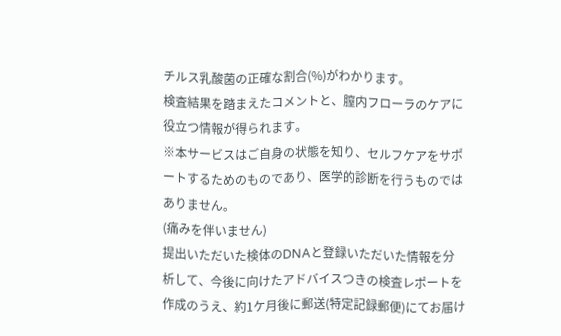チルス乳酸菌の正確な割合(%)がわかります。
検査結果を踏まえたコメントと、膣内フローラのケアに役立つ情報が得られます。
※本サービスはご自身の状態を知り、セルフケアをサポートするためのものであり、医学的診断を行うものではありません。
(痛みを伴いません)
提出いただいた検体のDNAと登録いただいた情報を分析して、今後に向けたアドバイスつきの検査レポートを作成のうえ、約1ケ月後に郵送(特定記録郵便)にてお届け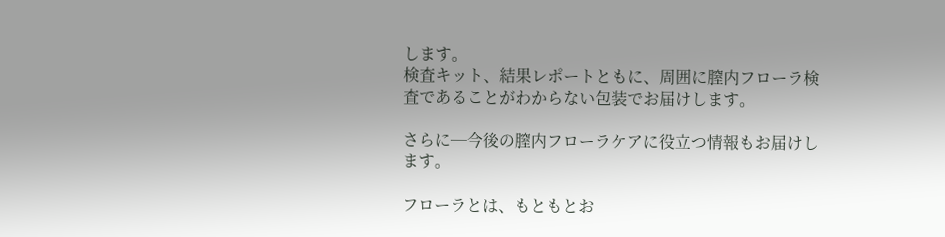します。
検査キット、結果レポートともに、周囲に膣内フローラ検査であることがわからない包装でお届けします。

さらに─今後の膣内フローラケアに役立つ情報もお届けします。

フローラとは、もともとお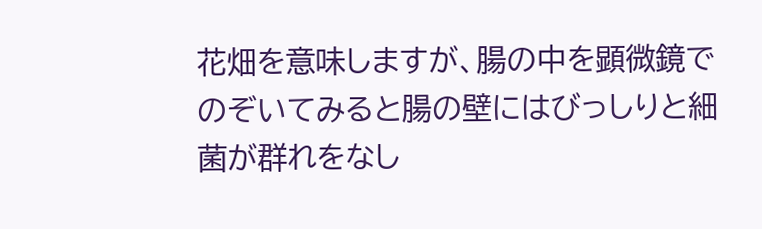花畑を意味しますが、腸の中を顕微鏡でのぞいてみると腸の壁にはびっしりと細菌が群れをなし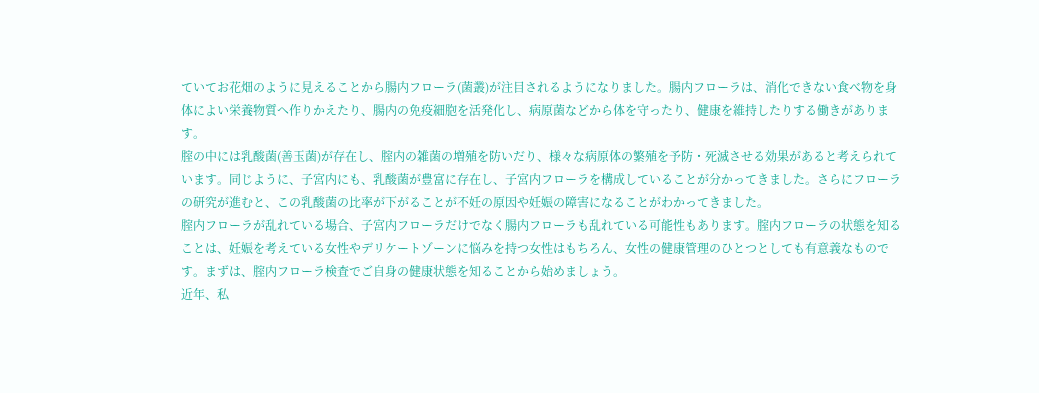ていてお花畑のように見えることから腸内フローラ(菌叢)が注目されるようになりました。腸内フローラは、消化できない食べ物を身体によい栄養物質へ作りかえたり、腸内の免疫細胞を活発化し、病原菌などから体を守ったり、健康を維持したりする働きがあります。
腟の中には乳酸菌(善玉菌)が存在し、腟内の雑菌の増殖を防いだり、様々な病原体の繁殖を予防・死滅させる効果があると考えられています。同じように、子宮内にも、乳酸菌が豊富に存在し、子宮内フローラを構成していることが分かってきました。さらにフローラの研究が進むと、この乳酸菌の比率が下がることが不妊の原因や妊娠の障害になることがわかってきました。
腟内フローラが乱れている場合、子宮内フローラだけでなく腸内フローラも乱れている可能性もあります。腟内フローラの状態を知ることは、妊娠を考えている女性やデリケートゾーンに悩みを持つ女性はもちろん、女性の健康管理のひとつとしても有意義なものです。まずは、腟内フローラ検査でご自身の健康状態を知ることから始めましょう。
近年、私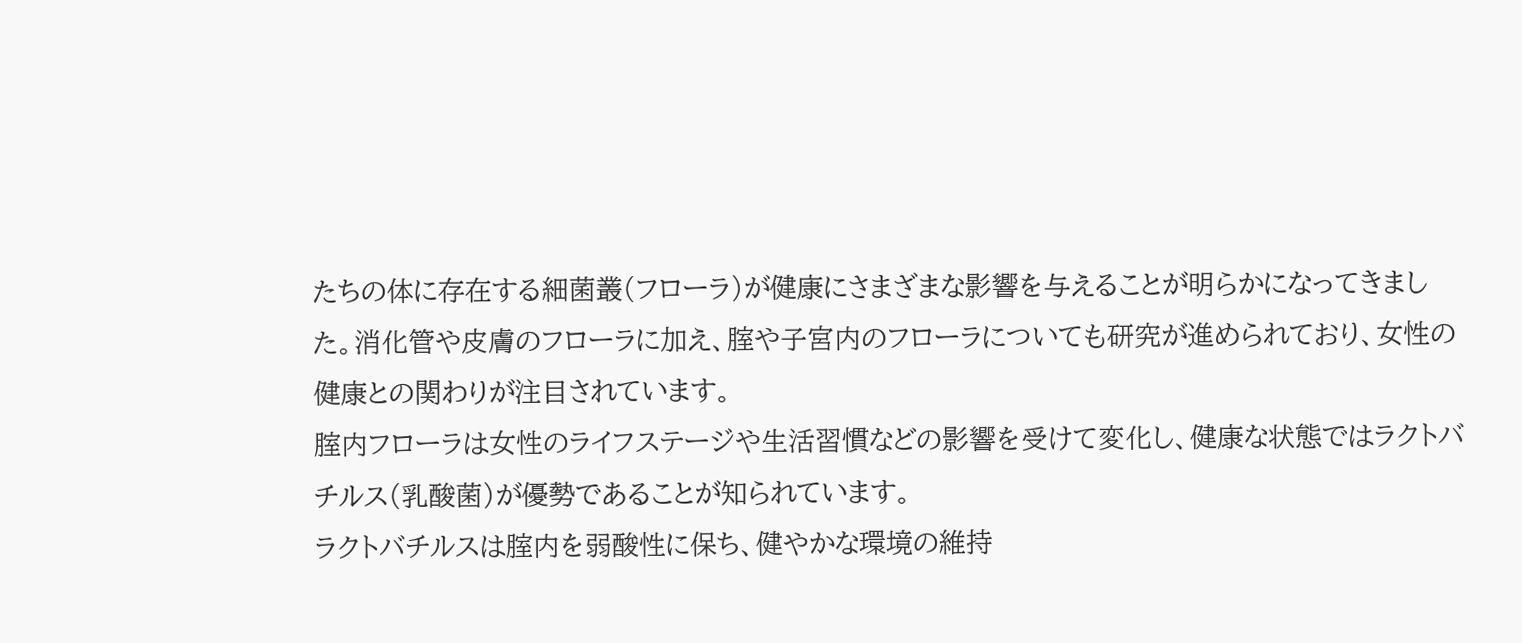たちの体に存在する細菌叢(フローラ)が健康にさまざまな影響を与えることが明らかになってきました。消化管や皮膚のフローラに加え、腟や子宮内のフローラについても研究が進められており、女性の健康との関わりが注目されています。
腟内フローラは女性のライフステージや生活習慣などの影響を受けて変化し、健康な状態ではラクトバチルス(乳酸菌)が優勢であることが知られています。
ラクトバチルスは腟内を弱酸性に保ち、健やかな環境の維持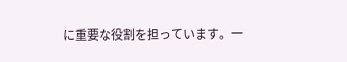に重要な役割を担っています。一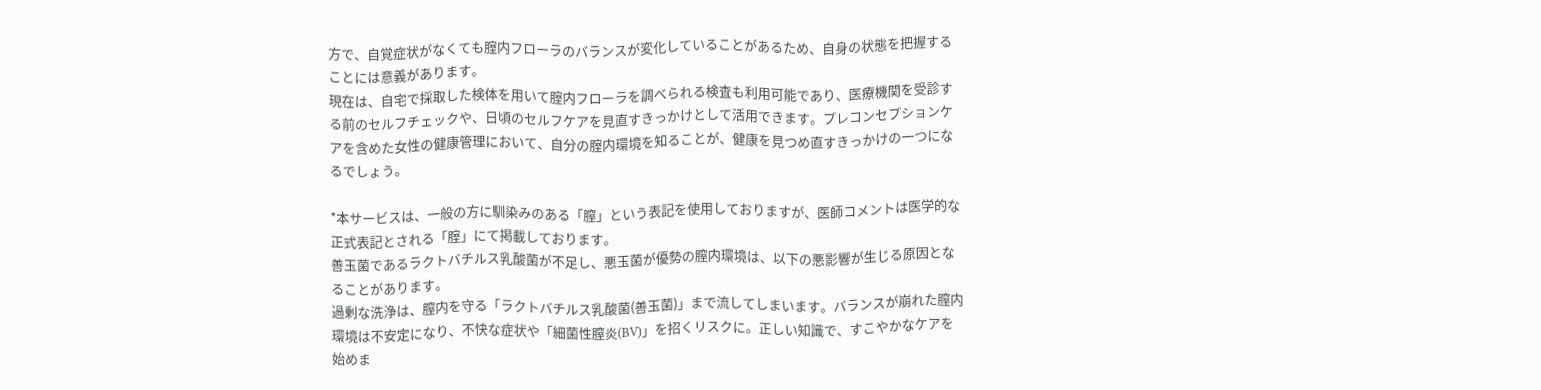方で、自覚症状がなくても腟内フローラのバランスが変化していることがあるため、自身の状態を把握することには意義があります。
現在は、自宅で採取した検体を用いて腟内フローラを調べられる検査も利用可能であり、医療機関を受診する前のセルフチェックや、日頃のセルフケアを見直すきっかけとして活用できます。プレコンセプションケアを含めた女性の健康管理において、自分の腟内環境を知ることが、健康を見つめ直すきっかけの一つになるでしょう。

*本サービスは、一般の方に馴染みのある「膣」という表記を使用しておりますが、医師コメントは医学的な正式表記とされる「腟」にて掲載しております。
善玉菌であるラクトバチルス乳酸菌が不足し、悪玉菌が優勢の膣内環境は、以下の悪影響が生じる原因となることがあります。
過剰な洗浄は、膣内を守る「ラクトバチルス乳酸菌(善玉菌)」まで流してしまいます。バランスが崩れた膣内環境は不安定になり、不快な症状や「細菌性膣炎(BV)」を招くリスクに。正しい知識で、すこやかなケアを始めま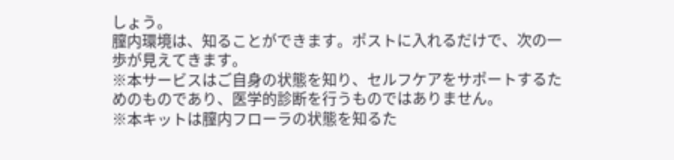しょう。
膣内環境は、知ることができます。ポストに入れるだけで、次の一歩が見えてきます。
※本サービスはご自身の状態を知り、セルフケアをサポートするためのものであり、医学的診断を行うものではありません。
※本キットは膣内フローラの状態を知るた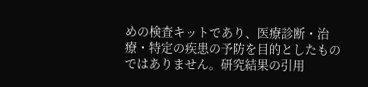めの検査キットであり、医療診断・治療・特定の疾患の予防を目的としたものではありません。研究結果の引用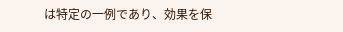は特定の一例であり、効果を保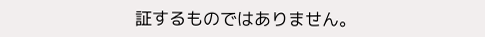証するものではありません。